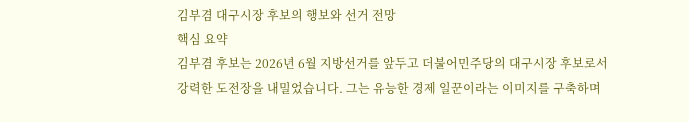김부겸 대구시장 후보의 행보와 선거 전망
핵심 요약
김부겸 후보는 2026년 6월 지방선거를 앞두고 더불어민주당의 대구시장 후보로서 강력한 도전장을 내밀었습니다. 그는 유능한 경제 일꾼이라는 이미지를 구축하며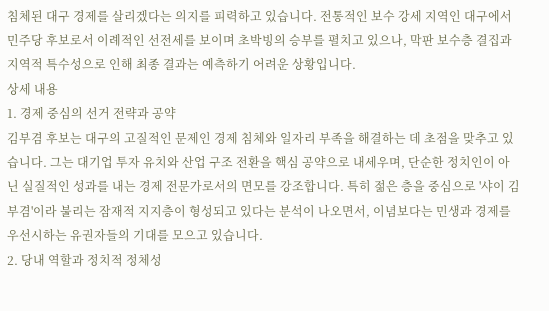침체된 대구 경제를 살리겠다는 의지를 피력하고 있습니다. 전통적인 보수 강세 지역인 대구에서 민주당 후보로서 이례적인 선전세를 보이며 초박빙의 승부를 펼치고 있으나, 막판 보수층 결집과 지역적 특수성으로 인해 최종 결과는 예측하기 어려운 상황입니다.
상세 내용
1. 경제 중심의 선거 전략과 공약
김부겸 후보는 대구의 고질적인 문제인 경제 침체와 일자리 부족을 해결하는 데 초점을 맞추고 있습니다. 그는 대기업 투자 유치와 산업 구조 전환을 핵심 공약으로 내세우며, 단순한 정치인이 아닌 실질적인 성과를 내는 경제 전문가로서의 면모를 강조합니다. 특히 젊은 층을 중심으로 '샤이 김부겸'이라 불리는 잠재적 지지층이 형성되고 있다는 분석이 나오면서, 이념보다는 민생과 경제를 우선시하는 유권자들의 기대를 모으고 있습니다.
2. 당내 역할과 정치적 정체성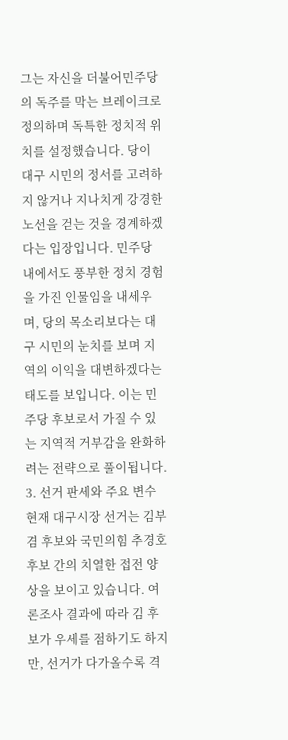그는 자신을 더불어민주당의 독주를 막는 브레이크로 정의하며 독특한 정치적 위치를 설정했습니다. 당이 대구 시민의 정서를 고려하지 않거나 지나치게 강경한 노선을 걷는 것을 경계하겠다는 입장입니다. 민주당 내에서도 풍부한 정치 경험을 가진 인물임을 내세우며, 당의 목소리보다는 대구 시민의 눈치를 보며 지역의 이익을 대변하겠다는 태도를 보입니다. 이는 민주당 후보로서 가질 수 있는 지역적 거부감을 완화하려는 전략으로 풀이됩니다.
3. 선거 판세와 주요 변수
현재 대구시장 선거는 김부겸 후보와 국민의힘 추경호 후보 간의 치열한 접전 양상을 보이고 있습니다. 여론조사 결과에 따라 김 후보가 우세를 점하기도 하지만, 선거가 다가올수록 격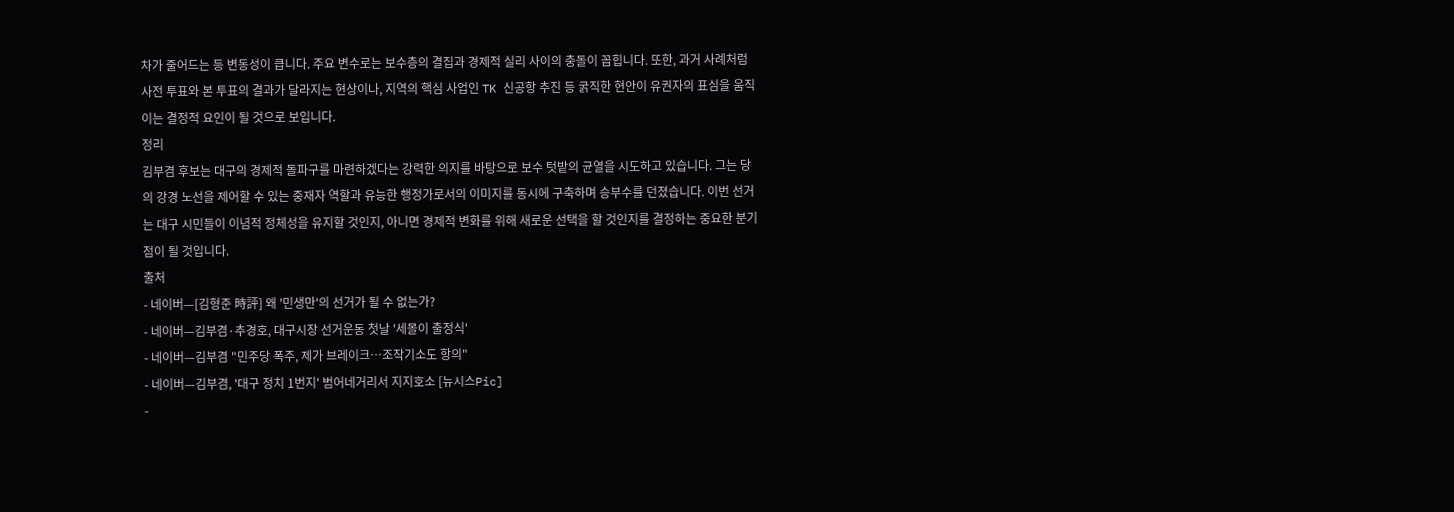차가 줄어드는 등 변동성이 큽니다. 주요 변수로는 보수층의 결집과 경제적 실리 사이의 충돌이 꼽힙니다. 또한, 과거 사례처럼 사전 투표와 본 투표의 결과가 달라지는 현상이나, 지역의 핵심 사업인 TK 신공항 추진 등 굵직한 현안이 유권자의 표심을 움직이는 결정적 요인이 될 것으로 보입니다.
정리
김부겸 후보는 대구의 경제적 돌파구를 마련하겠다는 강력한 의지를 바탕으로 보수 텃밭의 균열을 시도하고 있습니다. 그는 당의 강경 노선을 제어할 수 있는 중재자 역할과 유능한 행정가로서의 이미지를 동시에 구축하며 승부수를 던졌습니다. 이번 선거는 대구 시민들이 이념적 정체성을 유지할 것인지, 아니면 경제적 변화를 위해 새로운 선택을 할 것인지를 결정하는 중요한 분기점이 될 것입니다.
출처
- 네이버—[김형준 時評] 왜 '민생만'의 선거가 될 수 없는가?
- 네이버—김부겸·추경호, 대구시장 선거운동 첫날 '세몰이 출정식'
- 네이버—김부겸 "민주당 폭주, 제가 브레이크…조작기소도 항의"
- 네이버—김부겸, '대구 정치 1번지' 범어네거리서 지지호소 [뉴시스Pic]
-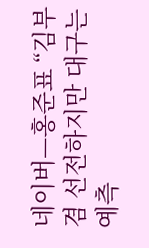네이버—홍준표 “김부겸 선전하지만 대구는 예측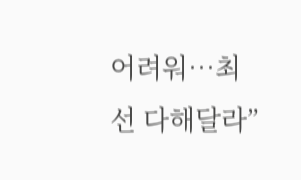어려워…최선 다해달라”